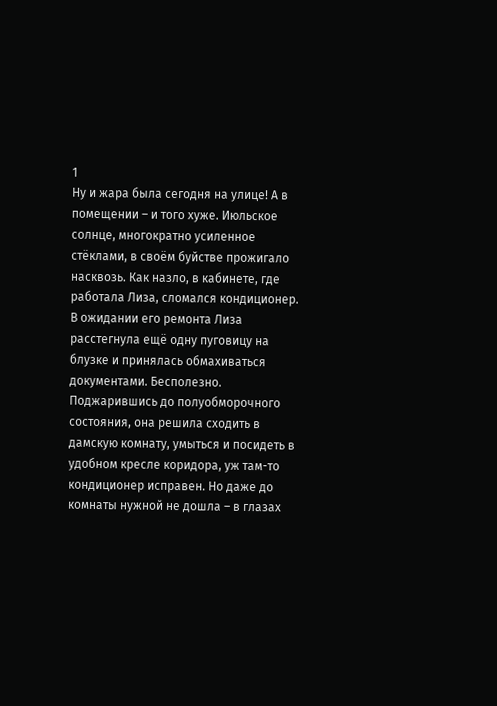1
Ну и жара была сегодня на улице! А в помещении – и того хуже. Июльское солнце, многократно усиленное стёклами, в своём буйстве прожигало насквозь. Как назло, в кабинете, где работала Лиза, сломался кондиционер. В ожидании его ремонта Лиза расстегнула ещё одну пуговицу на блузке и принялась обмахиваться документами. Бесполезно.
Поджарившись до полуобморочного состояния, она решила сходить в дамскую комнату, умыться и посидеть в удобном кресле коридора, уж там-то кондиционер исправен. Но даже до комнаты нужной не дошла – в глазах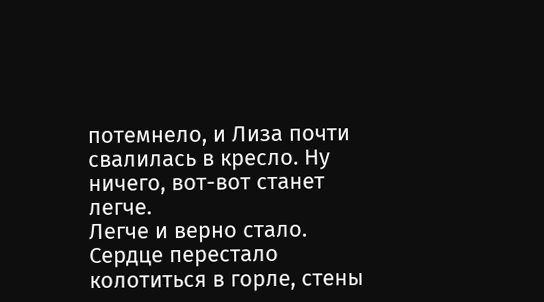потемнело, и Лиза почти свалилась в кресло. Ну ничего, вот-вот станет легче.
Легче и верно стало. Сердце перестало колотиться в горле, стены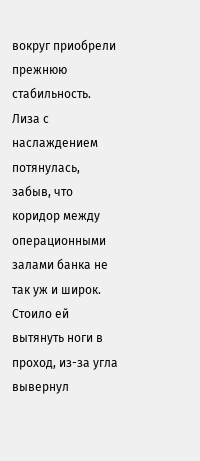вокруг приобрели прежнюю стабильность. Лиза с наслаждением потянулась, забыв, что коридор между операционными залами банка не так уж и широк. Стоило ей вытянуть ноги в проход, из-за угла вывернул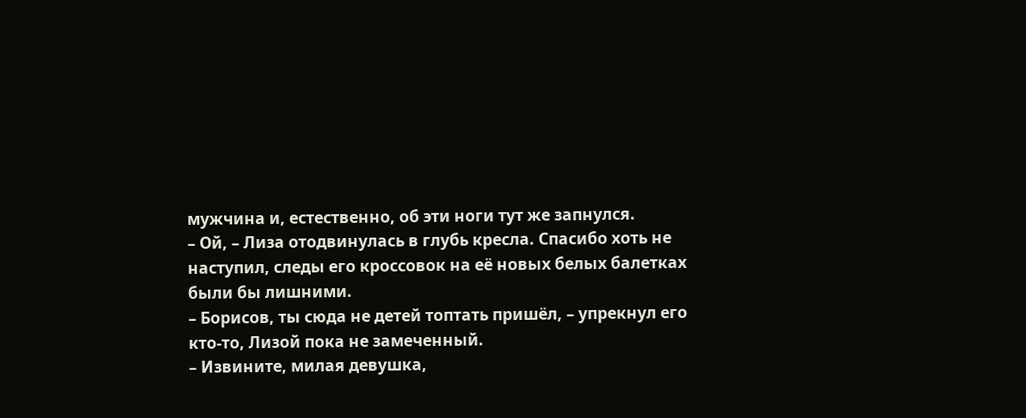мужчина и, естественно, об эти ноги тут же запнулся.
– Ой, – Лиза отодвинулась в глубь кресла. Спасибо хоть не наступил, следы его кроссовок на её новых белых балетках были бы лишними.
– Борисов, ты сюда не детей топтать пришёл, – упрекнул его кто-то, Лизой пока не замеченный.
– Извините, милая девушка,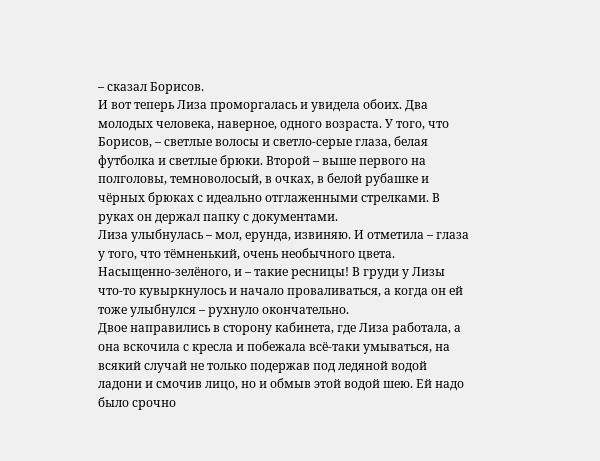– сказал Борисов.
И вот теперь Лиза проморгалась и увидела обоих. Два молодых человека, наверное, одного возраста. У того, что Борисов, – светлые волосы и светло-серые глаза, белая футболка и светлые брюки. Второй – выше первого на полголовы, темноволосый, в очках, в белой рубашке и чёрных брюках с идеально отглаженными стрелками. В руках он держал папку с документами.
Лиза улыбнулась – мол, ерунда, извиняю. И отметила – глаза у того, что тёмненький, очень необычного цвета. Насыщенно-зелёного, и – такие ресницы! В груди у Лизы что-то кувыркнулось и начало проваливаться, а когда он ей тоже улыбнулся – рухнуло окончательно.
Двое направились в сторону кабинета, где Лиза работала, а она вскочила с кресла и побежала всё-таки умываться, на всякий случай не только подержав под ледяной водой ладони и смочив лицо, но и обмыв этой водой шею. Ей надо было срочно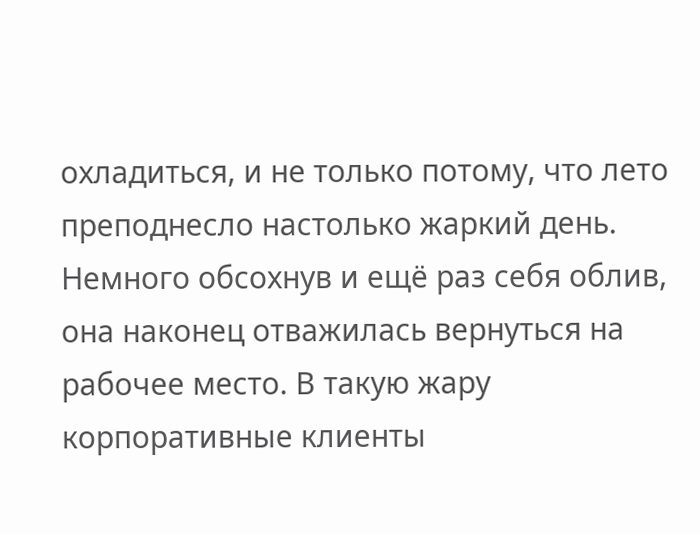охладиться, и не только потому, что лето преподнесло настолько жаркий день. Немного обсохнув и ещё раз себя облив, она наконец отважилась вернуться на рабочее место. В такую жару корпоративные клиенты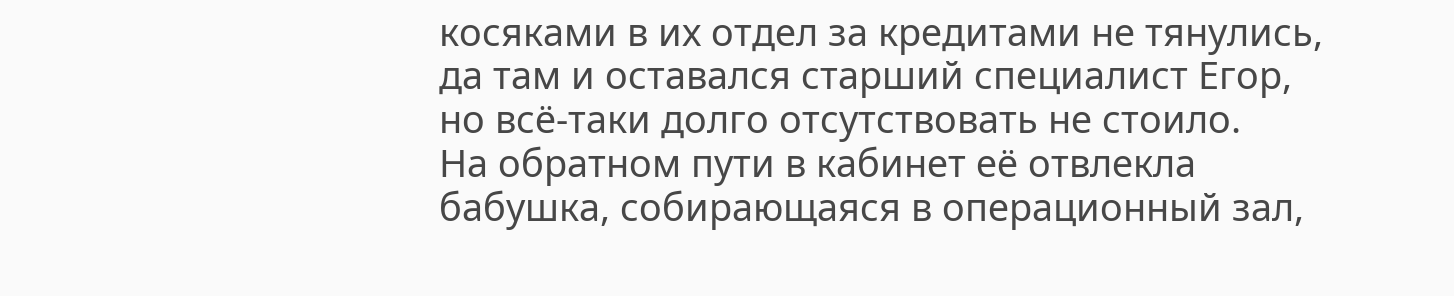косяками в их отдел за кредитами не тянулись, да там и оставался старший специалист Егор, но всё-таки долго отсутствовать не стоило.
На обратном пути в кабинет её отвлекла бабушка, собирающаяся в операционный зал,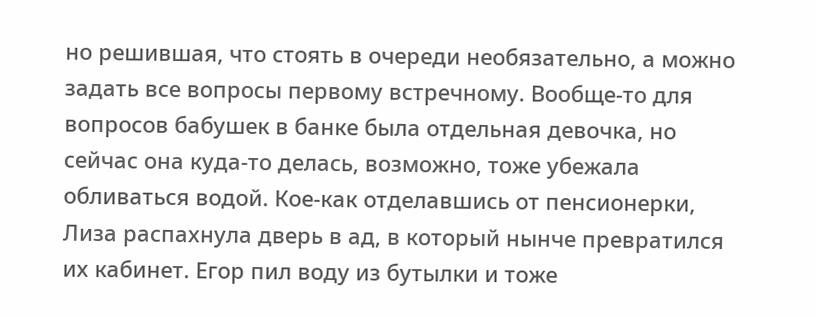но решившая, что стоять в очереди необязательно, а можно задать все вопросы первому встречному. Вообще-то для вопросов бабушек в банке была отдельная девочка, но сейчас она куда-то делась, возможно, тоже убежала обливаться водой. Кое-как отделавшись от пенсионерки, Лиза распахнула дверь в ад, в который нынче превратился их кабинет. Егор пил воду из бутылки и тоже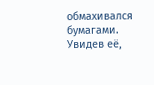обмахивался бумагами. Увидев её,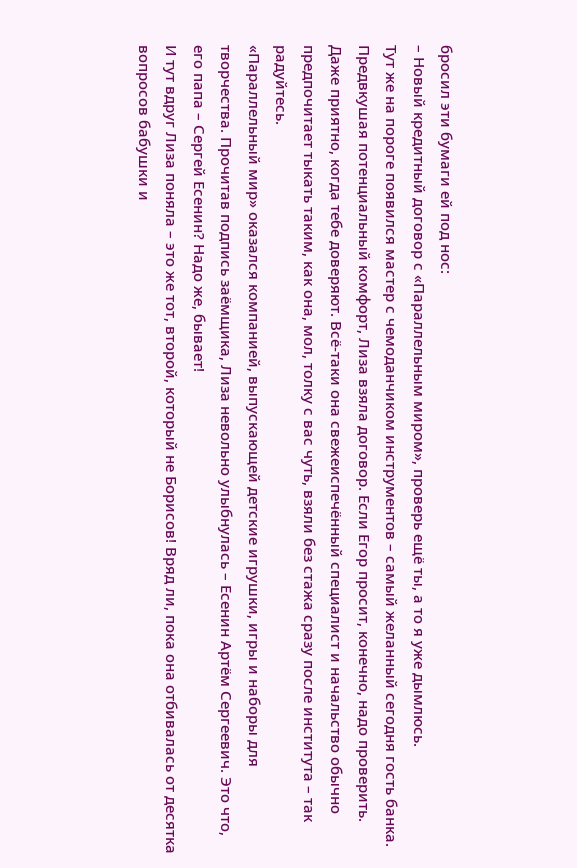бросил эти бумаги ей под нос:
– Новый кредитный договор с «Параллельным миром», проверь ещё ты, а то я уже дымлюсь.
Тут же на пороге появился мастер с чемоданчиком инструментов – самый желанный сегодня гость банка.
Предвкушая потенциальный комфорт, Лиза взяла договор. Если Егор просит, конечно, надо проверить. Даже приятно, когда тебе доверяют. Всё-таки она свежеиспечённый специалист и начальство обычно предпочитает тыкать таким, как она, мол, толку с вас чуть, взяли без стажа сразу после института – так радуйтесь.
«Параллельный мир» оказался компанией, выпускающей детские игрушки, игры и наборы для творчества. Прочитав подпись заёмщика, Лиза невольно улыбнулась – Есенин Артём Сергеевич. Это что, его папа – Сергей Есенин? Надо же, бывает!
И тут вдруг Лиза поняла – это же тот, второй, который не Борисов! Вряд ли, пока она отбивалась от десятка вопросов бабушки и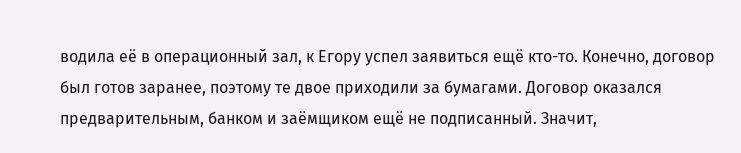водила её в операционный зал, к Егору успел заявиться ещё кто-то. Конечно, договор был готов заранее, поэтому те двое приходили за бумагами. Договор оказался предварительным, банком и заёмщиком ещё не подписанный. Значит,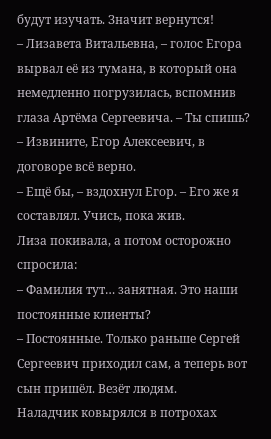будут изучать. Значит вернутся!
– Лизавета Витальевна, – голос Егора вырвал её из тумана, в который она немедленно погрузилась, вспомнив глаза Артёма Сергеевича. – Ты спишь?
– Извините, Егор Алексеевич, в договоре всё верно.
– Ещё бы, – вздохнул Егор. – Его же я составлял. Учись, пока жив.
Лиза покивала, а потом осторожно спросила:
– Фамилия тут… занятная. Это наши постоянные клиенты?
– Постоянные. Только раньше Сергей Сергеевич приходил сам, а теперь вот сын пришёл. Везёт людям.
Наладчик ковырялся в потрохах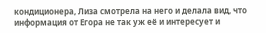кондиционера, Лиза смотрела на него и делала вид, что информация от Егора не так уж её и интересует и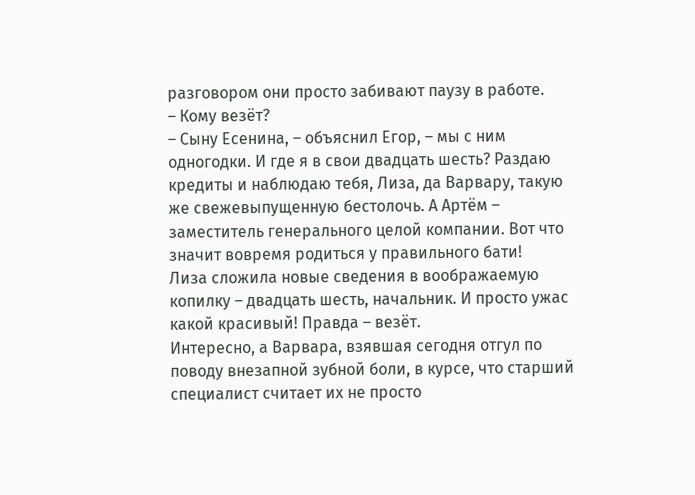разговором они просто забивают паузу в работе.
– Кому везёт?
– Сыну Есенина, – объяснил Егор, – мы с ним одногодки. И где я в свои двадцать шесть? Раздаю кредиты и наблюдаю тебя, Лиза, да Варвару, такую же свежевыпущенную бестолочь. А Артём – заместитель генерального целой компании. Вот что значит вовремя родиться у правильного бати!
Лиза сложила новые сведения в воображаемую копилку – двадцать шесть, начальник. И просто ужас какой красивый! Правда – везёт.
Интересно, а Варвара, взявшая сегодня отгул по поводу внезапной зубной боли, в курсе, что старший специалист считает их не просто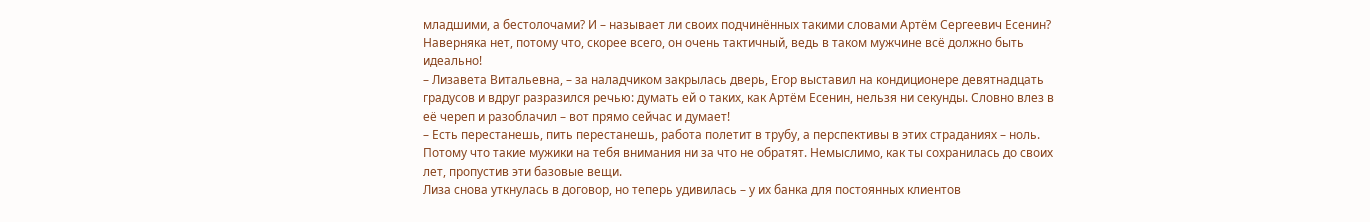младшими, а бестолочами? И – называет ли своих подчинённых такими словами Артём Сергеевич Есенин? Наверняка нет, потому что, скорее всего, он очень тактичный, ведь в таком мужчине всё должно быть идеально!
– Лизавета Витальевна, – за наладчиком закрылась дверь, Егор выставил на кондиционере девятнадцать градусов и вдруг разразился речью: думать ей о таких, как Артём Есенин, нельзя ни секунды. Словно влез в её череп и разоблачил – вот прямо сейчас и думает!
– Есть перестанешь, пить перестанешь, работа полетит в трубу, а перспективы в этих страданиях – ноль. Потому что такие мужики на тебя внимания ни за что не обратят. Немыслимо, как ты сохранилась до своих лет, пропустив эти базовые вещи.
Лиза снова уткнулась в договор, но теперь удивилась – у их банка для постоянных клиентов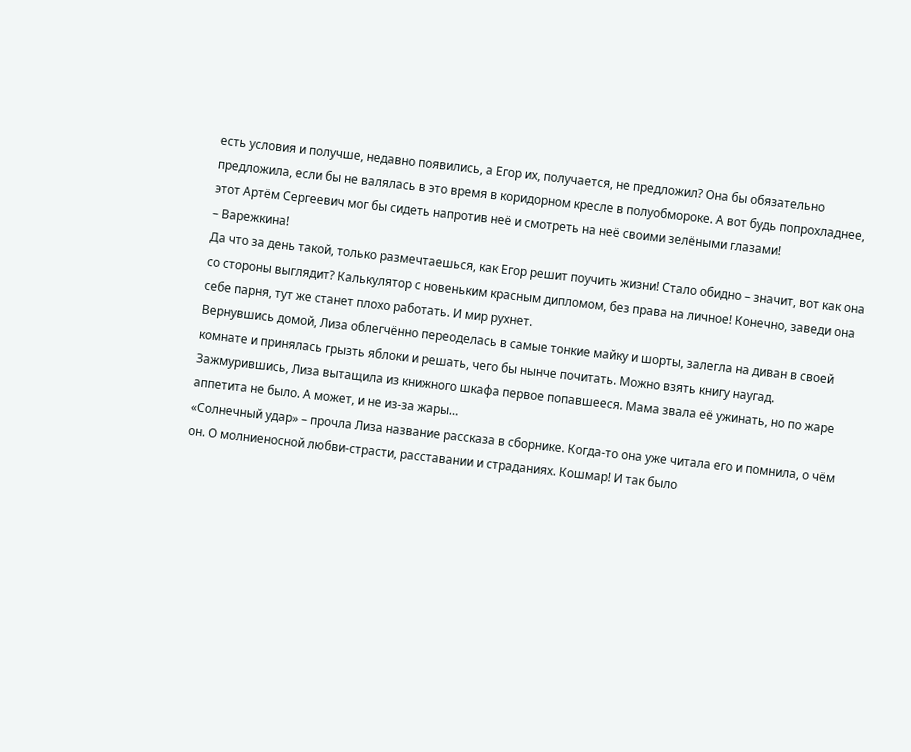есть условия и получше, недавно появились, а Егор их, получается, не предложил? Она бы обязательно предложила, если бы не валялась в это время в коридорном кресле в полуобмороке. А вот будь попрохладнее, этот Артём Сергеевич мог бы сидеть напротив неё и смотреть на неё своими зелёными глазами!
– Варежкина!
Да что за день такой, только размечтаешься, как Егор решит поучить жизни! Стало обидно – значит, вот как она со стороны выглядит? Калькулятор с новеньким красным дипломом, без права на личное! Конечно, заведи она себе парня, тут же станет плохо работать. И мир рухнет.
Вернувшись домой, Лиза облегчённо переоделась в самые тонкие майку и шорты, залегла на диван в своей комнате и принялась грызть яблоки и решать, чего бы нынче почитать. Можно взять книгу наугад.
Зажмурившись, Лиза вытащила из книжного шкафа первое попавшееся. Мама звала её ужинать, но по жаре аппетита не было. А может, и не из-за жары…
«Солнечный удар» – прочла Лиза название рассказа в сборнике. Когда-то она уже читала его и помнила, о чём он. О молниеносной любви-страсти, расставании и страданиях. Кошмар! И так было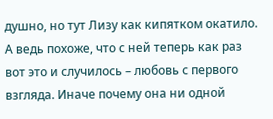душно, но тут Лизу как кипятком окатило. А ведь похоже, что с ней теперь как раз вот это и случилось – любовь с первого взгляда. Иначе почему она ни одной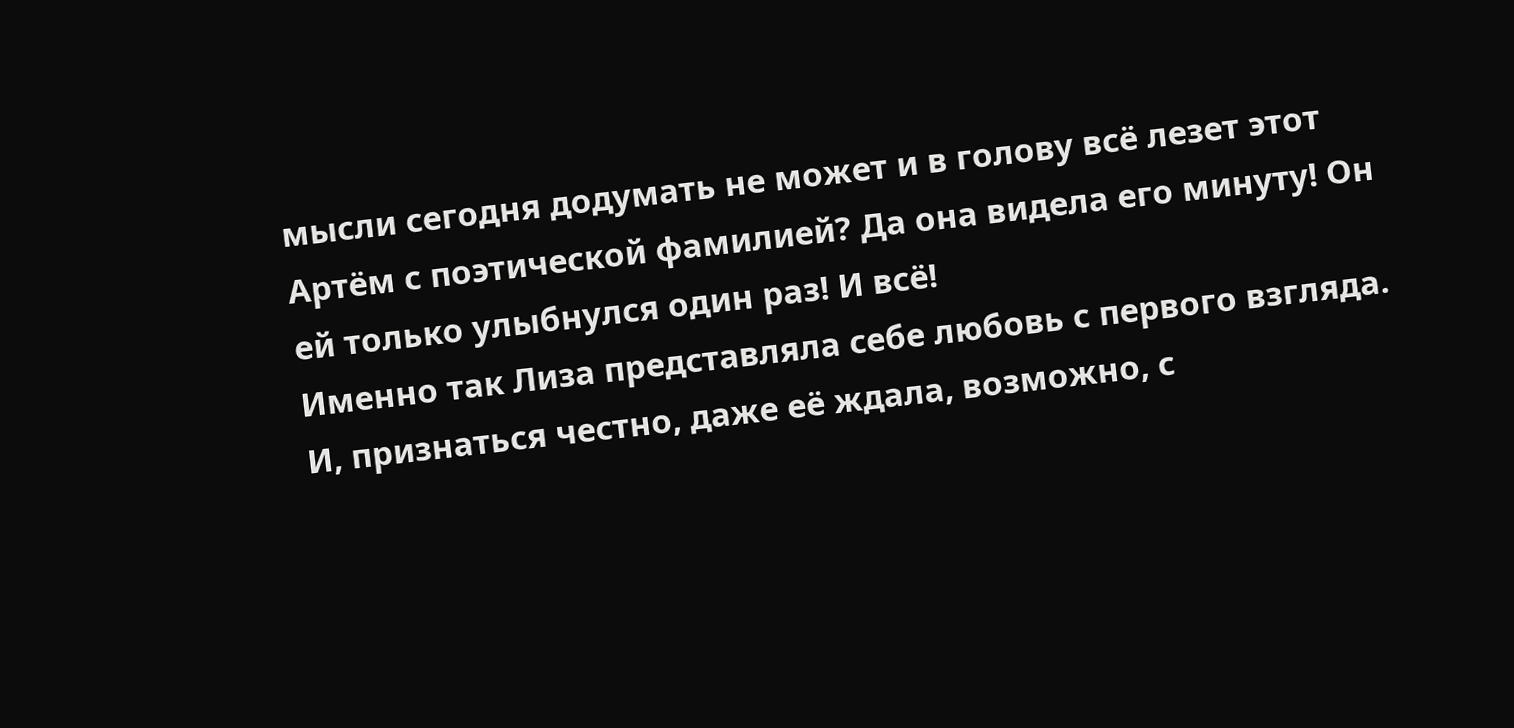мысли сегодня додумать не может и в голову всё лезет этот Артём с поэтической фамилией? Да она видела его минуту! Он ей только улыбнулся один раз! И всё!
Именно так Лиза представляла себе любовь с первого взгляда. И, признаться честно, даже её ждала, возможно, с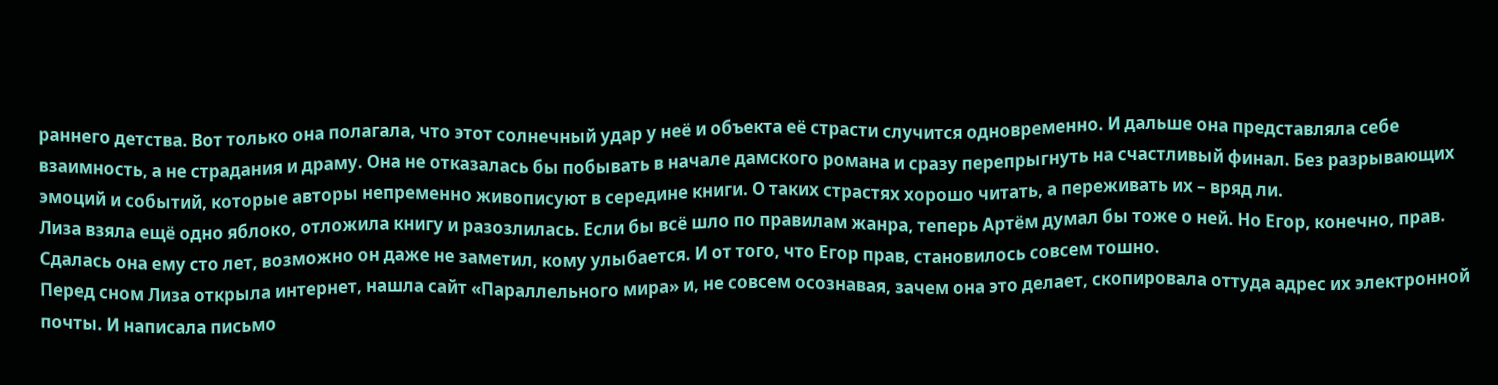раннего детства. Вот только она полагала, что этот солнечный удар у неё и объекта её страсти случится одновременно. И дальше она представляла себе взаимность, а не страдания и драму. Она не отказалась бы побывать в начале дамского романа и сразу перепрыгнуть на счастливый финал. Без разрывающих эмоций и событий, которые авторы непременно живописуют в середине книги. О таких страстях хорошо читать, а переживать их – вряд ли.
Лиза взяла ещё одно яблоко, отложила книгу и разозлилась. Если бы всё шло по правилам жанра, теперь Артём думал бы тоже о ней. Но Егор, конечно, прав. Сдалась она ему сто лет, возможно он даже не заметил, кому улыбается. И от того, что Егор прав, становилось совсем тошно.
Перед сном Лиза открыла интернет, нашла сайт «Параллельного мира» и, не совсем осознавая, зачем она это делает, скопировала оттуда адрес их электронной почты. И написала письмо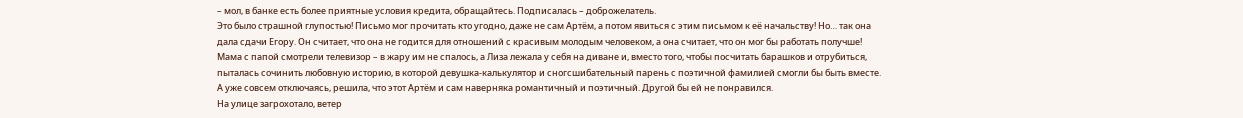– мол, в банке есть более приятные условия кредита, обращайтесь. Подписалась – доброжелатель.
Это было страшной глупостью! Письмо мог прочитать кто угодно, даже не сам Артём, а потом явиться с этим письмом к её начальству! Но… так она дала сдачи Егору. Он считает, что она не годится для отношений с красивым молодым человеком, а она считает, что он мог бы работать получше!
Мама с папой смотрели телевизор – в жару им не спалось, а Лиза лежала у себя на диване и, вместо того, чтобы посчитать барашков и отрубиться, пыталась сочинить любовную историю, в которой девушка-калькулятор и сногсшибательный парень с поэтичной фамилией смогли бы быть вместе. А уже совсем отключаясь, решила, что этот Артём и сам наверняка романтичный и поэтичный. Другой бы ей не понравился.
На улице загрохотало, ветер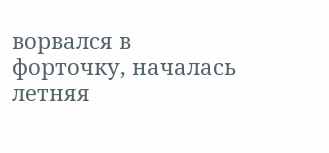ворвался в форточку, началась летняя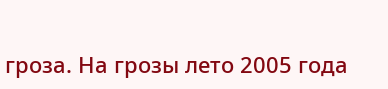гроза. На грозы лето 2005 года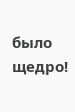было щедро!